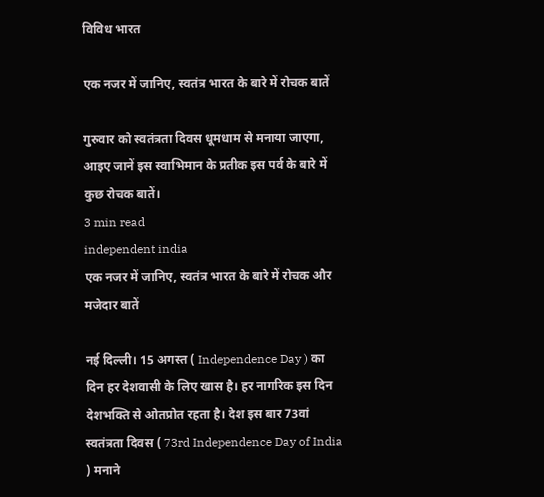विविध भारत

एक नजर में जानिए, स्वतंत्र भारत के बारे में रोचक बातें

गुरुवार को स्वतंत्रता दिवस धूमधाम से मनाया जाएगा, आइए जानें इस स्वाभिमान के प्रतीक इस पर्व के बारे में कुछ रोचक बातें।
3 min read
independent india
एक नजर में जानिए, स्वतंत्र भारत के बारे में रोचक और मजेदार बातें

नई दिल्ली। 15 अगस्त ( Independence Day ) का दिन हर देशवासी के लिए खास है। हर नागरिक इस दिन देशभक्ति से ओतप्रोत रहता है। देश इस बार 73वां स्वतंत्रता दिवस ( 73rd Independence Day of India ) मनाने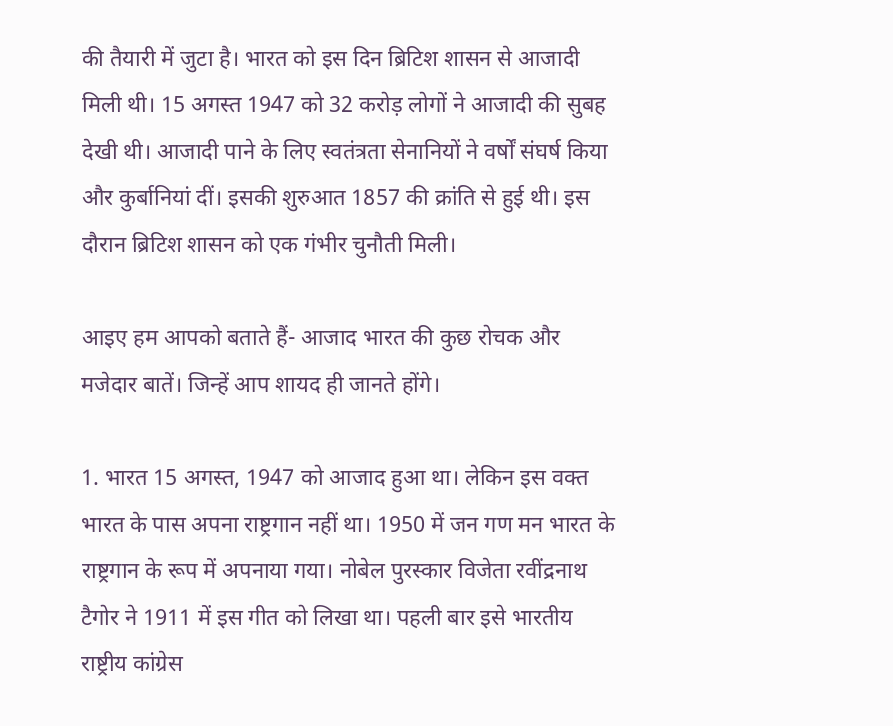की तैयारी में जुटा है। भारत को इस दिन ब्रिटिश शासन से आजादी मिली थी। 15 अगस्त 1947 को 32 करोड़ लोगों ने आजादी की सुबह देखी थी। आजादी पाने के लिए स्वतंत्रता सेनानियों ने वर्षों संघर्ष किया और कुर्बानियां दीं। इसकी शुरुआत 1857 की क्रांति से हुई थी। इस दौरान ब्रिटिश शासन को एक गंभीर चुनौती मिली।

आइए हम आपको बताते हैं- आजाद भारत की कुछ रोचक और मजेदार बातें। जिन्हें आप शायद ही जानते होंगे।

1. भारत 15 अगस्त, 1947 को आजाद हुआ था। लेकिन इस वक्त भारत के पास अपना राष्ट्रगान नहीं था। 1950 में जन गण मन भारत के राष्ट्रगान के रूप में अपनाया गया। नोबेल पुरस्कार विजेता रवींद्रनाथ टैगोर ने 1911 में इस गीत को लिखा था। पहली बार इसे भारतीय राष्ट्रीय कांग्रेस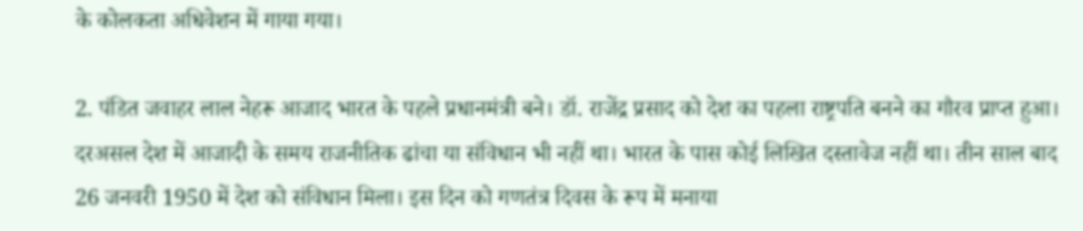के कोलकता अधिवेशन में गाया गया।

2. पंडित जवाहर लाल नेहरू आजाद भारत के पहले प्रधानमंत्री बने। डॉ. राजेंद्र प्रसाद को देश का पहला राष्ट्रपति बनने का गौरव प्राप्त हुआ। दरअसल देश में आजादी के समय राजनीतिक ढांचा या संविधान भी नहीं था। भारत के पास कोई लिखित दस्तावेज नहीं था। तीन साल बाद 26 जनवरी 1950 में देश को संविधान मिला। इस दिन को गणतंत्र दिवस के रूप में मनाया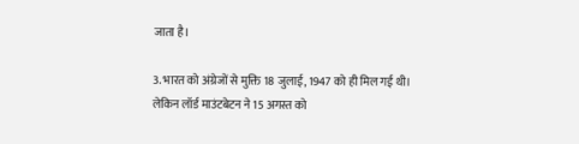जाता है।

3. भारत को अंग्रेजों से मुक्ति 18 जुलाई, 1947 को ही मिल गई थी। लेकिन लॉर्ड माउंटबेटन ने 15 अगस्त को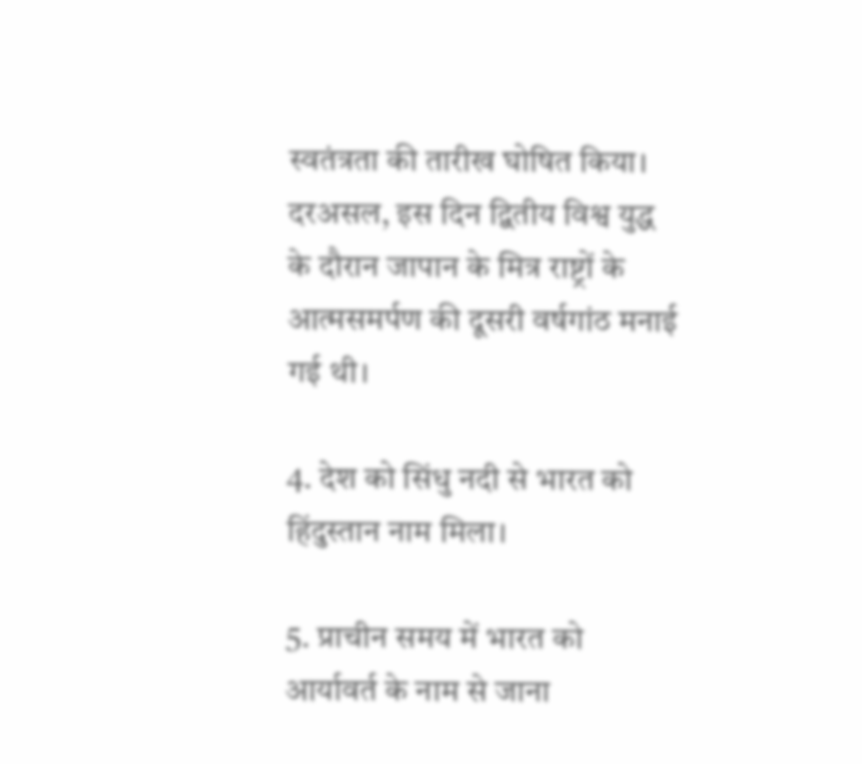स्वतंत्रता की तारीख घोषित किया। दरअसल, इस दिन द्वितीय विश्व युद्ध के दौरान जापान के मित्र राष्ट्रों के आत्मसमर्पण की दूसरी वर्षगांठ मनाई गई थी।

4. देश को सिंधु नदी से भारत को हिंदुस्तान नाम मिला।

5. प्राचीन समय में भारत को आर्यावर्त के नाम से जाना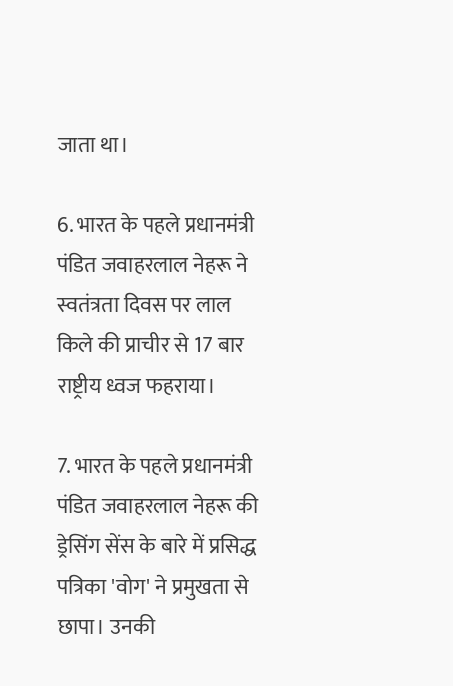जाता था।

6. भारत के पहले प्रधानमंत्री पंडित जवाहरलाल नेहरू ने स्वतंत्रता दिवस पर लाल किले की प्राचीर से 17 बार राष्ट्रीय ध्वज फहराया।

7. भारत के पहले प्रधानमंत्री पंडित जवाहरलाल नेहरू की ड्रेसिंग सेंस के बारे में प्रसिद्ध पत्रिका 'वोग' ने प्रमुखता से छापा। उनकी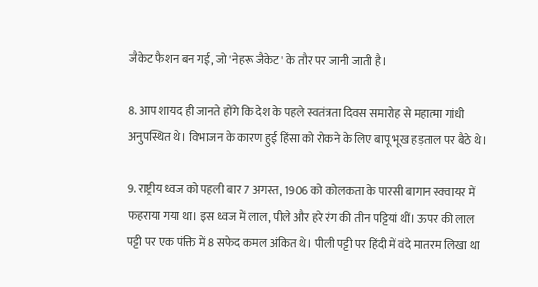जैकेट फैशन बन गई, जो 'नेहरू जैकेट' के तौर पर जानी जाती है।

8. आप शायद ही जानते होंगे कि देश के पहले स्वतंत्रता दिवस समारोह से महात्मा गांधी अनुपस्थित थे। विभाजन के कारण हुई हिंसा को रोकने के लिए बापू भूख हड़ताल पर बैठे थे।

9. राष्ट्रीय ध्वज को पहली बार 7 अगस्त, 1906 को कोलकता के पारसी बागान स्क्वायर में फहराया गया था। इस ध्वज में लाल, पीले और हरे रंग की तीन पट्टियां थीं। ऊपर की लाल पट्टी पर एक पंक्ति में 8 सफेद कमल अंकित थे। पीली पट्टी पर हिंदी में वंदे मातरम लिखा था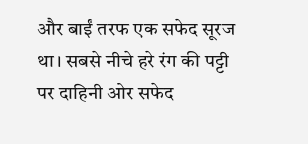और बाईं तरफ एक सफेद सूरज था। सबसे नीचे हरे रंग की पट्टी पर दाहिनी ओर सफेद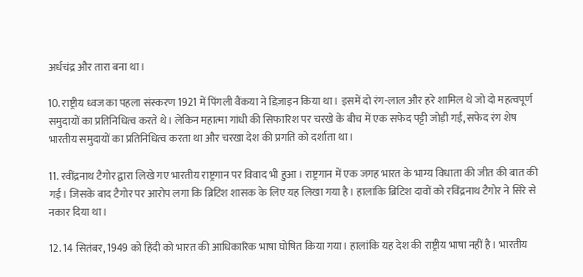अर्धचंद्र और तारा बना था।

10. राष्ट्रीय ध्वज का पहला संस्करण 1921 में पिंगली वैंकया ने डिज़ाइन किया था। इसमें दो रंग-लाल और हरे शामिल थे जो दो महत्वपूर्ण समुदायों का प्रतिनिधित्व करते थे। लेकिन महात्मा गांधी की सिफारिश पर चरखे के बीच में एक सफेद पट्टी जोड़ी गई, सफेद रंग शेष भारतीय समुदायों का प्रतिनिधित्व करता था और चरखा देश की प्रगति को दर्शाता था।

11. रवींद्रनाथ टैगोर द्वारा लिखे गए भारतीय राष्ट्रगान पर विवाद भी हुआ। राष्ट्रगान में एक जगह भारत के भाग्य विधाता की जीत की बात की गई। जिसके बाद टैगोर पर आरोप लगा कि ब्रिटिश शासक के लिए यह लिखा गया है। हालांकि ब्रिटिश दावों को रविंद्रनाथ टैगोर ने सिरे से नकार दिया था।

12. 14 सितंबर, 1949 को हिंदी को भारत की आधिकारिक भाषा घोषित किया गया। हालांकि यह देश की राष्ट्रीय भाषा नहीं है। भारतीय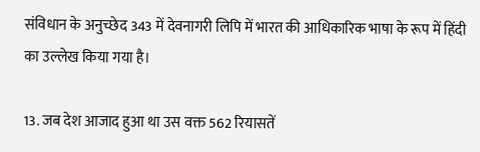संविधान के अनुच्छेद 343 में देवनागरी लिपि में भारत की आधिकारिक भाषा के रूप में हिंदी का उल्लेख किया गया है।

13. जब देश आजाद हुआ था उस वक्त 562 रियासतें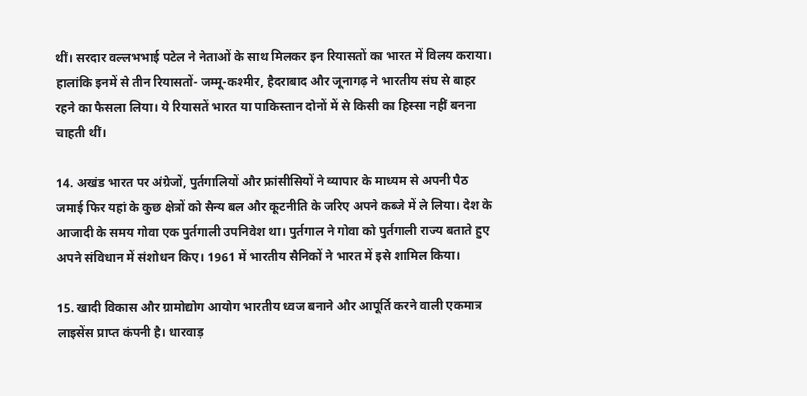थीं। सरदार वल्लभभाई पटेल ने नेताओं के साथ मिलकर इन रियासतों का भारत में विलय कराया। हालांकि इनमें से तीन रियासतों- जम्मू-कश्मीर, हैदराबाद और जूनागढ़ ने भारतीय संघ से बाहर रहने का फैसला लिया। ये रियासतें भारत या पाकिस्तान दोनों में से किसी का हिस्सा नहीं बनना चाहती थीं।

14. अखंड भारत पर अंग्रेजों, पुर्तगालियों और फ्रांसीसियों ने व्यापार के माध्यम से अपनी पैठ जमाई फिर यहां के कुछ क्षेत्रों को सैन्य बल और कूटनीति के जरिए अपने कब्जे में ले लिया। देश के आजादी के समय गोवा एक पुर्तगाली उपनिवेश था। पुर्तगाल ने गोवा को पुर्तगाली राज्य बताते हुए अपने संविधान में संशोधन किए। 1961 में भारतीय सैनिकों ने भारत में इसे शामिल किया।

15. खादी विकास और ग्रामोद्योग आयोग भारतीय ध्वज बनाने और आपूर्ति करने वाली एकमात्र लाइसेंस प्राप्त कंपनी है। धारवाड़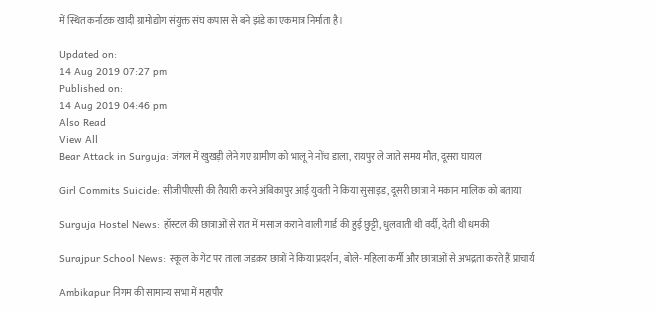में स्थित कर्नाटक खादी ग्रामोद्योग संयुक्त संघ कपास से बने झंडे का एकमात्र निर्माता है।

Updated on:
14 Aug 2019 07:27 pm
Published on:
14 Aug 2019 04:46 pm
Also Read
View All
Bear Attack in Surguja: जंगल में खुखड़ी लेने गए ग्रामीण को भालू ने नोंच डाला, रायपुर ले जाते समय मौत, दूसरा घायल

Girl Commits Suicide: सीजीपीएसी की तैयारी करने अंबिकापुर आई युवती ने किया सुसाइड, दूसरी छात्रा ने मकान मालिक को बताया

Surguja Hostel News: हॉस्टल की छात्राओं से रात में मसाज कराने वाली गार्ड की हुई छुट्टी, धुलवाती थी वर्दी, देती थी धमकी

Surajpur School News: स्कूल के गेट पर ताला जडक़र छात्रों ने किया प्रदर्शन, बोले- महिला कर्मी और छात्राओं से अभद्रता करते हैं प्राचार्य

Ambikapur निगम की सामान्य सभा में महापौर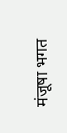मंजूषा भगत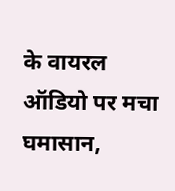के वायरल ऑडियो पर मचा घमासान,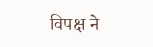विपक्ष ने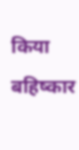किया बहिष्कार